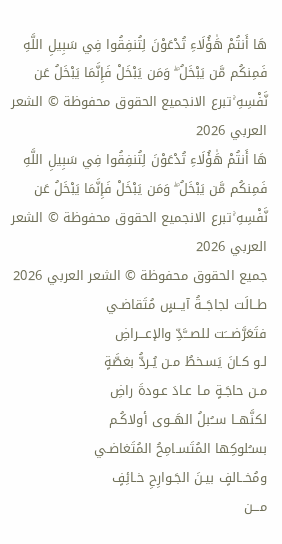هَا أَنتُمْ هَٰؤُلَاءِ تُدْعَوْنَ لِتُنفِقُوا فِي سَبِيلِ اللَّهِ فَمِنكُم مَّن يَبْخَلُ ۖ وَمَن يَبْخَلْ فَإِنَّمَا يَبْخَلُ عَن نَّفْسِهِ ۚتبرع الانجميع الحقوق محفوظة © الشعر العربي 2026
هَا أَنتُمْ هَٰؤُلَاءِ تُدْعَوْنَ لِتُنفِقُوا فِي سَبِيلِ اللَّهِ فَمِنكُم مَّن يَبْخَلُ ۖ وَمَن يَبْخَلْ فَإِنَّمَا يَبْخَلُ عَن نَّفْسِهِ ۚتبرع الانجميع الحقوق محفوظة © الشعر العربي 2026
جميع الحقوق محفوظة © الشعر العربي 2026
طــالَت لجاجَــةُ آيــسٍ مُتَقاضـي
فتَعَرَّضـــَت للصـــَّدِّ والإعـــراضِ
لـو كـانَ يَسـخطُ مـن يُـردُّ بغصَّةٍ
مـن حاجَـةٍ مـا عـادَ عـودةَ راضِ
لكنَّهــا ســُبلُ الهَــوى أولاكُـم
بسـُلوكِها المُتَسـامِحُ المُتَغاضـي
ومُخــالفٍ بيـنَ الجَـوارِحِ خـائِفٍ
مـــن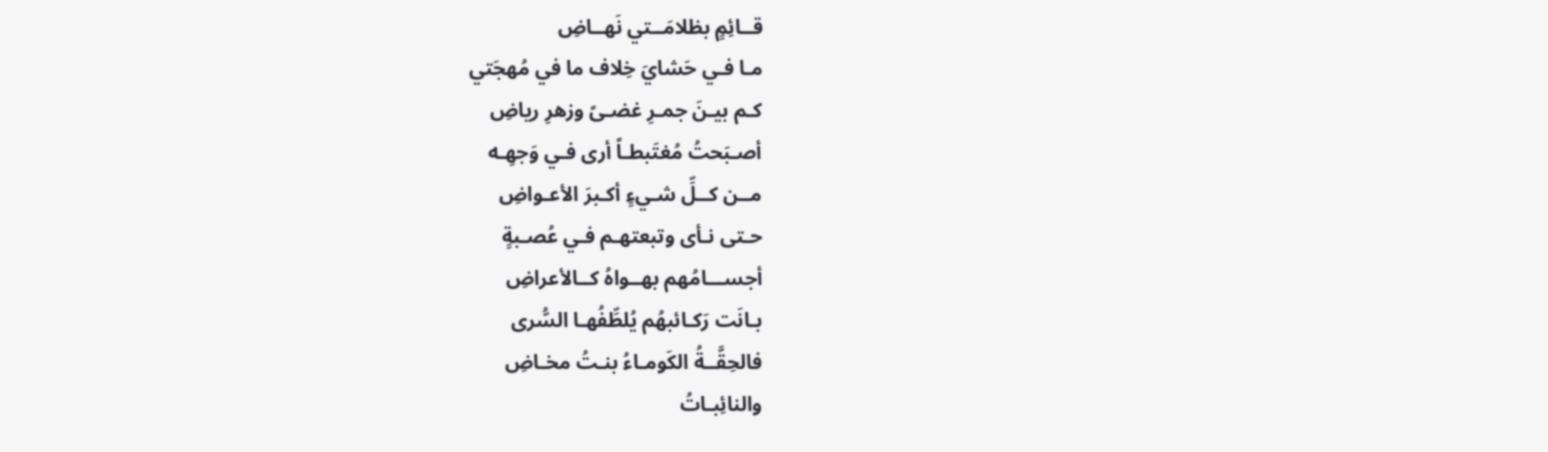قــائِمٍ بظلامَــتي نَهــاضِ
مـا فـي حَشايَ خِلاف ما في مُهجَتي
كـم بيـنَ جمـرِ غضـىً وزهرِ رياضِ
أصـبَحتُ مُغتَبطـاً أرى فـي وَجهِـه
مــن كــلِّ شـيءٍ أكـبرَ الأعـواضِ
حـتى نـأى وتبعتهـم فـي عُصـبةٍ
أجســـامُهم بهــواهُ كــالأعراضِ
بـانَت رَكـائبهُم يُلطِّفُهـا السُّرى
فالحِقَّــةُ الكَومـاءُ بنـتُ مخـاضِ
والنائِبـاتُ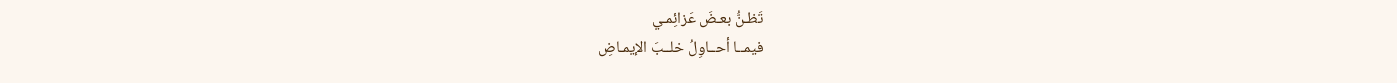تَظـنُّ بعـضَ عَزائِمـي
فيمــا أحــاوِلُ خلــبَ الإيمـاضِ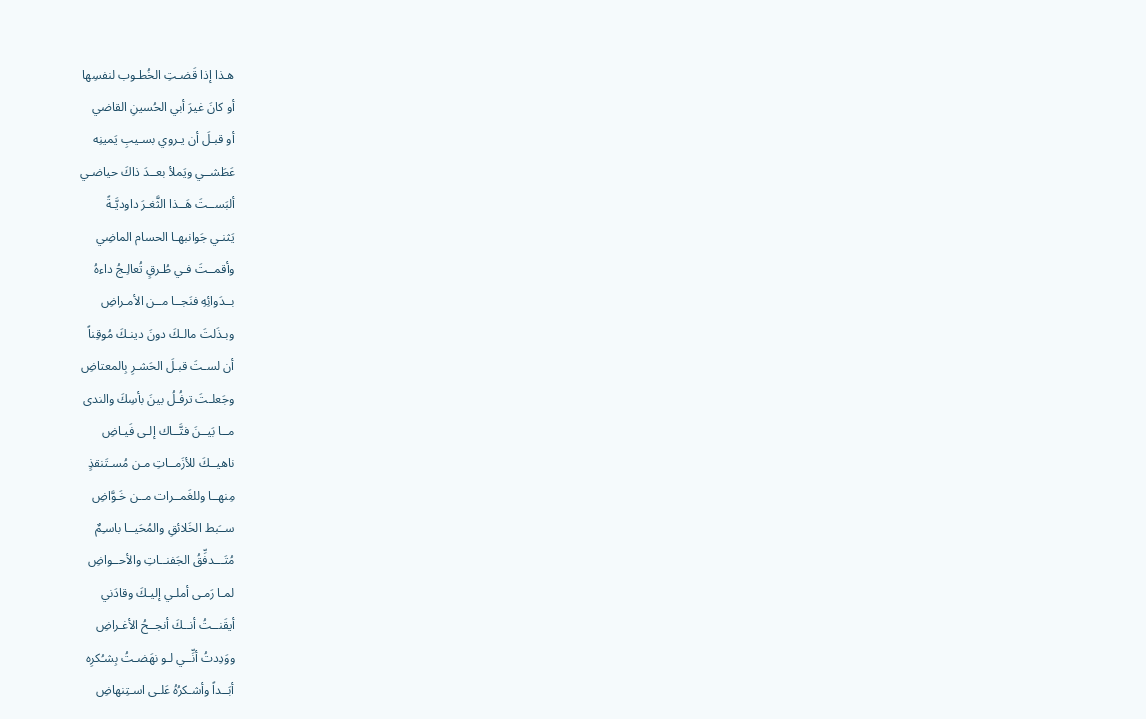هـذا إذا قَضـتِ الخُطـوب لنفسِها
أو كانَ غيرَ أبي الحُسينِ القاضي
أو قبـلَ أن يـروي بسـيبِ يَمينِه
عَطَشــي ويَملأ بعــدَ ذاكَ حياضـي
ألبَســتَ هَــذا الثَّغـرَ داوديَّـةً
يَثنـي جَوانبهـا الحسام الماضِي
وأقمــتَ فـي طُـرقٍ تُعالِـجُ داءهُ
بــدَوائِهِ فنَجــا مــن الأمـراضِ
وبـذَلتَ مالـكَ دونَ دينـكَ مُوقِناً
أن لسـتَ قبـلَ الحَشـرِ بِالمعتاضِ
وجَعلـتَ ترفُـلُ بينَ بأسِكَ والندى
مــا بَيــنَ فتَّــاك إلـى فَيـاضِ
ناهيــكَ للأزَمــاتِ مـن مُسـتَنقذٍ
مِنهــا وللغَمــرات مــن خَـوَّاضِ
ســَبط الخَلائقِ والمُحَيــا باسـِمٌ
مُتَـــدفِّقُ الجَفنــاتِ والأحــواضِ
لمـا رَمـى أملـي إليـكَ وقادَني
أيقَنــتُ أنــكَ أنجــحُ الأغـراضِ
ووَدِدتُ أنِّــي لـو نهَضـتُ بِشـُكرِه
أبَــداً وأشـكرُهُ عَلـى اسـتِنهاضِ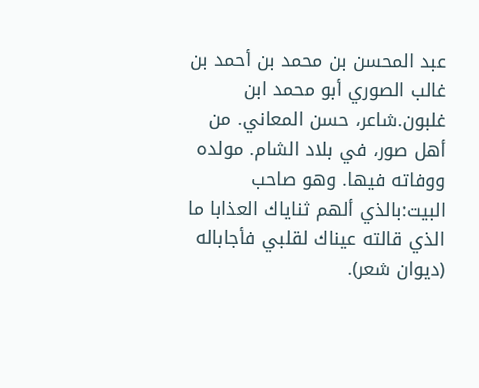عبد المحسن بن محمد بن أحمد بن غالب الصوري أبو محمد ابن غلبون.شاعر، حسن المعاني. من أهل صور، في بلاد الشام. مولده ووفاته فيها. وهو صاحب البيت:بالذي ألهم ثناياك العذابا ما الذي قالته عيناك لقلبي فأجاباله (ديوان شعر).